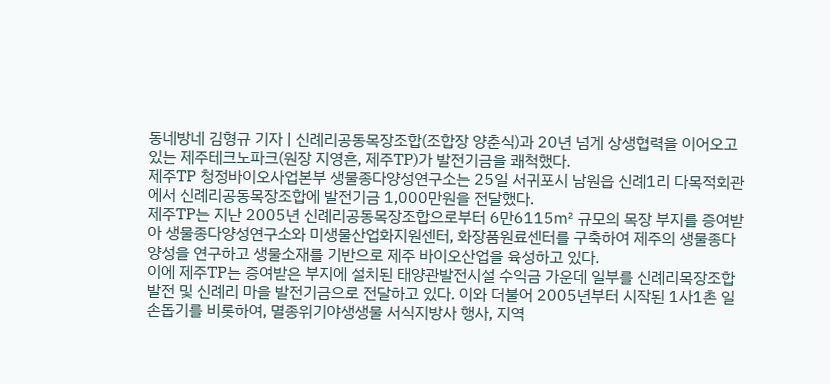동네방네 김형규 기자 | 신례리공동목장조합(조합장 양춘식)과 20년 넘게 상생협력을 이어오고 있는 제주테크노파크(원장 지영흔, 제주TP)가 발전기금을 쾌척했다.
제주TP 청정바이오사업본부 생물종다양성연구소는 25일 서귀포시 남원읍 신례1리 다목적회관에서 신례리공동목장조합에 발전기금 1,000만원을 전달했다.
제주TP는 지난 2005년 신례리공동목장조합으로부터 6만6115㎡ 규모의 목장 부지를 증여받아 생물종다양성연구소와 미생물산업화지원센터, 화장품원료센터를 구축하여 제주의 생물종다양성을 연구하고 생물소재를 기반으로 제주 바이오산업을 육성하고 있다.
이에 제주TP는 증여받은 부지에 설치된 태양관발전시설 수익금 가운데 일부를 신례리목장조합발전 및 신례리 마을 발전기금으로 전달하고 있다. 이와 더불어 2005년부터 시작된 1사1촌 일손돕기를 비롯하여, 멸종위기야생생물 서식지방사 행사, 지역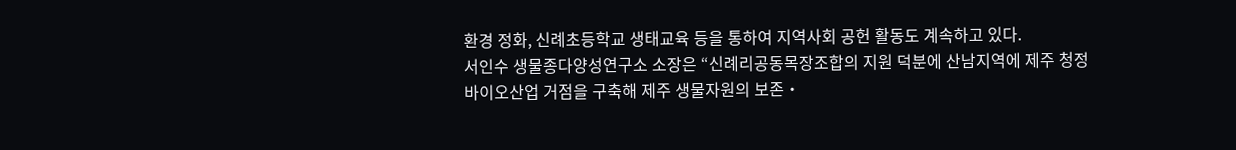환경 정화, 신례초등학교 생태교육 등을 통하여 지역사회 공헌 활동도 계속하고 있다.
서인수 생물종다양성연구소 소장은 “신례리공동목장조합의 지원 덕분에 산남지역에 제주 청정바이오산업 거점을 구축해 제주 생물자원의 보존‧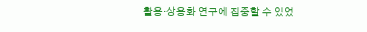활용‧상용화 연구에 집중할 수 있었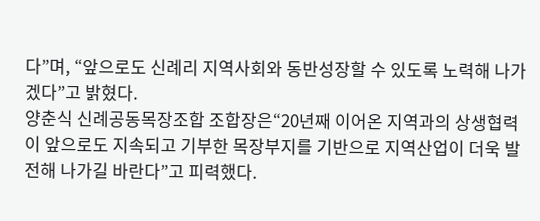다”며, “앞으로도 신례리 지역사회와 동반성장할 수 있도록 노력해 나가겠다”고 밝혔다.
양춘식 신례공동목장조합 조합장은“20년째 이어온 지역과의 상생협력이 앞으로도 지속되고 기부한 목장부지를 기반으로 지역산업이 더욱 발전해 나가길 바란다”고 피력했다.